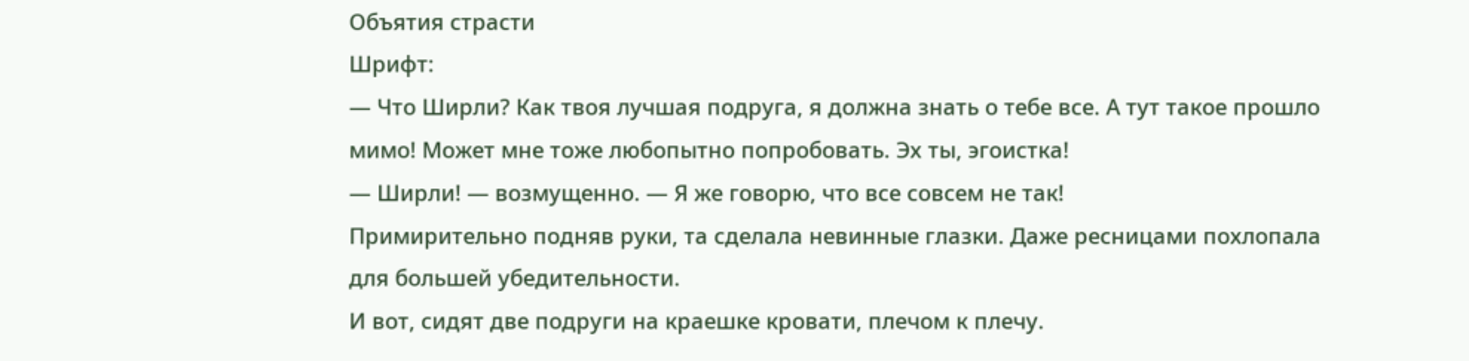Объятия страсти
Шрифт:
— Что Ширли? Как твоя лучшая подруга, я должна знать о тебе все. А тут такое прошло мимо! Может мне тоже любопытно попробовать. Эх ты, эгоистка!
— Ширли! — возмущенно. — Я же говорю, что все совсем не так!
Примирительно подняв руки, та сделала невинные глазки. Даже ресницами похлопала для большей убедительности.
И вот, сидят две подруги на краешке кровати, плечом к плечу.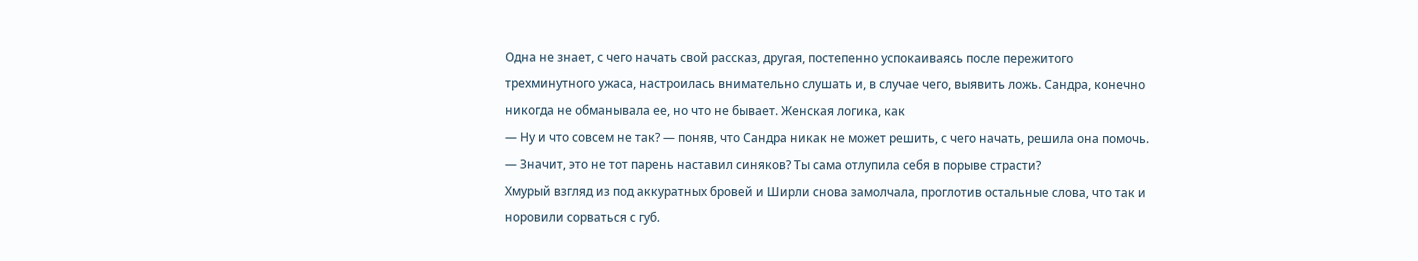Одна не знает, с чего начать свой рассказ, другая, постепенно успокаиваясь после пережитого трехминутного ужаса, настроилась внимательно слушать и, в случае чего, выявить ложь. Сандра, конечно никогда не обманывала ее, но что не бывает. Женская логика, как
— Ну и что совсем не так? — поняв, что Сандра никак не может решить, с чего начать, решила она помочь. — Значит, это не тот парень наставил синяков? Ты сама отлупила себя в порыве страсти?
Хмурый взгляд из под аккуратных бровей и Ширли снова замолчала, проглотив остальные слова, что так и норовили сорваться с губ.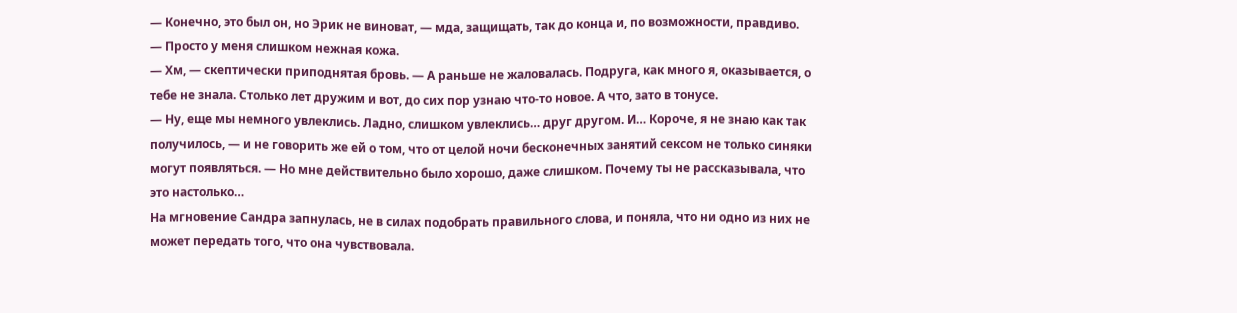— Конечно, это был он, но Эрик не виноват, — мда, защищать, так до конца и, по возможности, правдиво. — Просто у меня слишком нежная кожа.
— Хм, — скептически приподнятая бровь. — А раньше не жаловалась. Подруга, как много я, оказывается, о тебе не знала. Столько лет дружим и вот, до сих пор узнаю что-то новое. А что, зато в тонусе.
— Ну, еще мы немного увлеклись. Ладно, слишком увлеклись… друг другом. И… Короче, я не знаю как так получилось, — и не говорить же ей о том, что от целой ночи бесконечных занятий сексом не только синяки могут появляться. — Но мне действительно было хорошо, даже слишком. Почему ты не рассказывала, что это настолько…
На мгновение Сандра запнулась, не в силах подобрать правильного слова, и поняла, что ни одно из них не может передать того, что она чувствовала.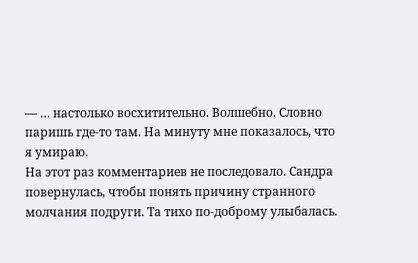— … настолько восхитительно. Волшебно. Словно паришь где-то там. На минуту мне показалось, что я умираю.
На этот раз комментариев не последовало. Сандра повернулась, чтобы понять причину странного молчания подруги. Та тихо по-доброму улыбалась.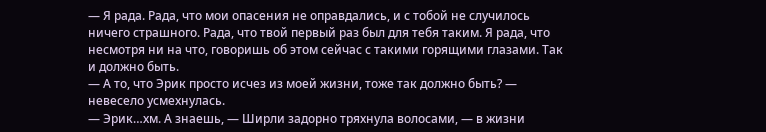— Я рада. Рада, что мои опасения не оправдались, и с тобой не случилось ничего страшного. Рада, что твой первый раз был для тебя таким. Я рада, что несмотря ни на что, говоришь об этом сейчас с такими горящими глазами. Так и должно быть.
— А то, что Эрик просто исчез из моей жизни, тоже так должно быть? — невесело усмехнулась.
— Эрик…хм. А знаешь, — Ширли задорно тряхнула волосами, — в жизни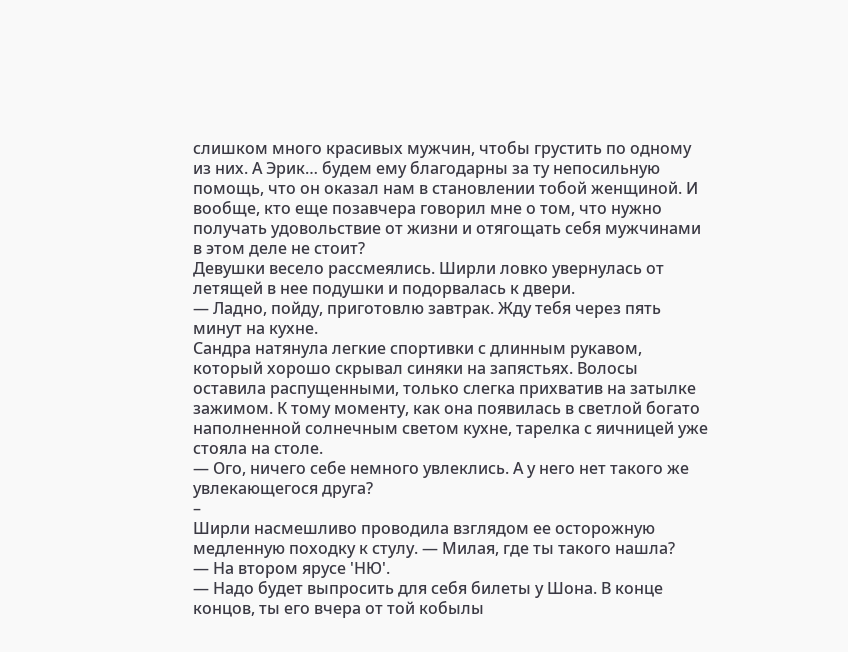слишком много красивых мужчин, чтобы грустить по одному из них. А Эрик… будем ему благодарны за ту непосильную помощь, что он оказал нам в становлении тобой женщиной. И вообще, кто еще позавчера говорил мне о том, что нужно получать удовольствие от жизни и отягощать себя мужчинами в этом деле не стоит?
Девушки весело рассмеялись. Ширли ловко увернулась от летящей в нее подушки и подорвалась к двери.
— Ладно, пойду, приготовлю завтрак. Жду тебя через пять минут на кухне.
Сандра натянула легкие спортивки с длинным рукавом, который хорошо скрывал синяки на запястьях. Волосы оставила распущенными, только слегка прихватив на затылке зажимом. К тому моменту, как она появилась в светлой богато наполненной солнечным светом кухне, тарелка с яичницей уже стояла на столе.
— Ого, ничего себе немного увлеклись. А у него нет такого же увлекающегося друга?
–
Ширли насмешливо проводила взглядом ее осторожную медленную походку к стулу. — Милая, где ты такого нашла?
— На втором ярусе 'НЮ'.
— Надо будет выпросить для себя билеты у Шона. В конце концов, ты его вчера от той кобылы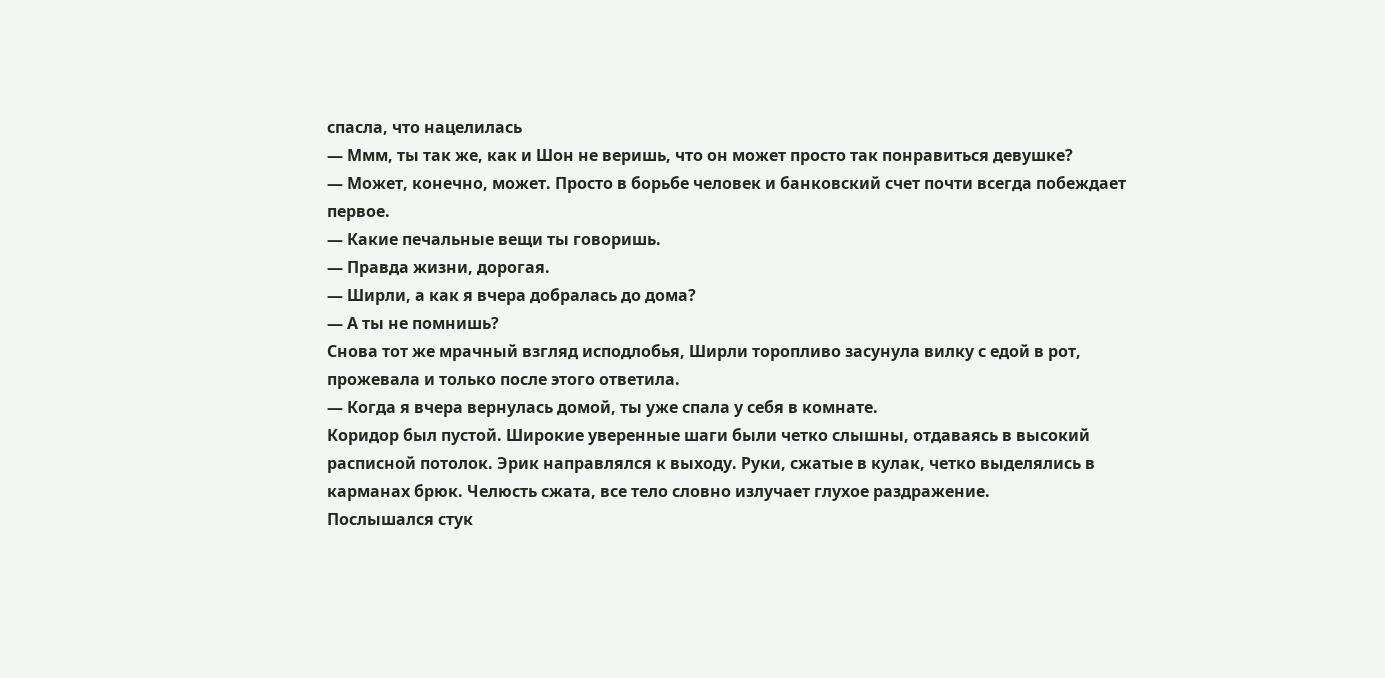спасла, что нацелилась
— Ммм, ты так же, как и Шон не веришь, что он может просто так понравиться девушке?
— Может, конечно, может. Просто в борьбе человек и банковский счет почти всегда побеждает первое.
— Какие печальные вещи ты говоришь.
— Правда жизни, дорогая.
— Ширли, а как я вчера добралась до дома?
— А ты не помнишь?
Снова тот же мрачный взгляд исподлобья, Ширли торопливо засунула вилку с едой в рот, прожевала и только после этого ответила.
— Когда я вчера вернулась домой, ты уже спала у себя в комнате.
Коридор был пустой. Широкие уверенные шаги были четко слышны, отдаваясь в высокий расписной потолок. Эрик направлялся к выходу. Руки, сжатые в кулак, четко выделялись в карманах брюк. Челюсть сжата, все тело словно излучает глухое раздражение.
Послышался стук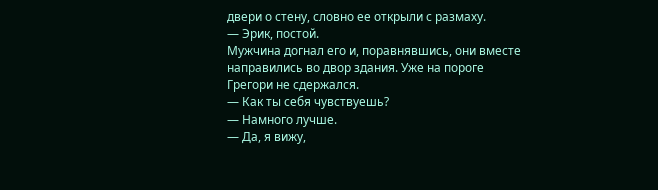двери о стену, словно ее открыли с размаху.
— Эрик, постой.
Мужчина догнал его и, поравнявшись, они вместе направились во двор здания. Уже на пороге Грегори не сдержался.
— Как ты себя чувствуешь?
— Намного лучше.
— Да, я вижу,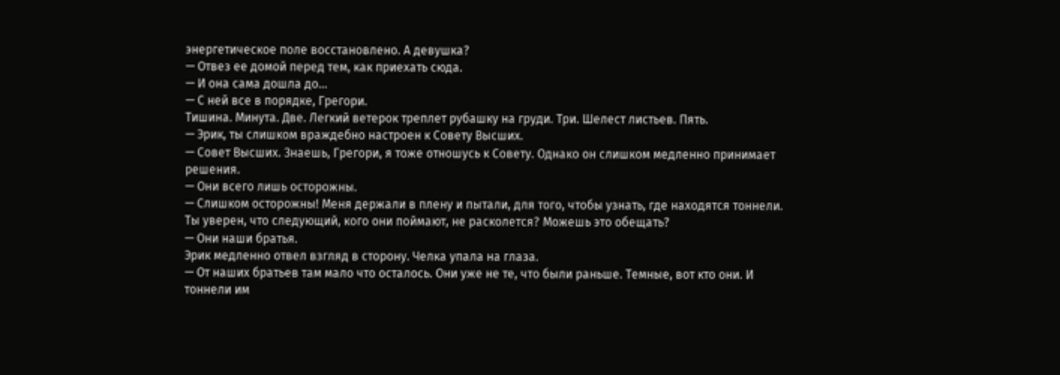энергетическое поле восстановлено. А девушка?
— Отвез ее домой перед тем, как приехать сюда.
— И она сама дошла до…
— С ней все в порядке, Грегори.
Тишина. Минута. Две. Легкий ветерок треплет рубашку на груди. Три. Шелест листьев. Пять.
— Эрик, ты слишком враждебно настроен к Совету Высших.
— Совет Высших. Знаешь, Грегори, я тоже отношусь к Совету. Однако он слишком медленно принимает решения.
— Они всего лишь осторожны.
— Слишком осторожны! Меня держали в плену и пытали, для того, чтобы узнать, где находятся тоннели. Ты уверен, что следующий, кого они поймают, не расколется? Можешь это обещать?
— Они наши братья.
Эрик медленно отвел взгляд в сторону. Челка упала на глаза.
— От наших братьев там мало что осталось. Они уже не те, что были раньше. Темные, вот кто они. И тоннели им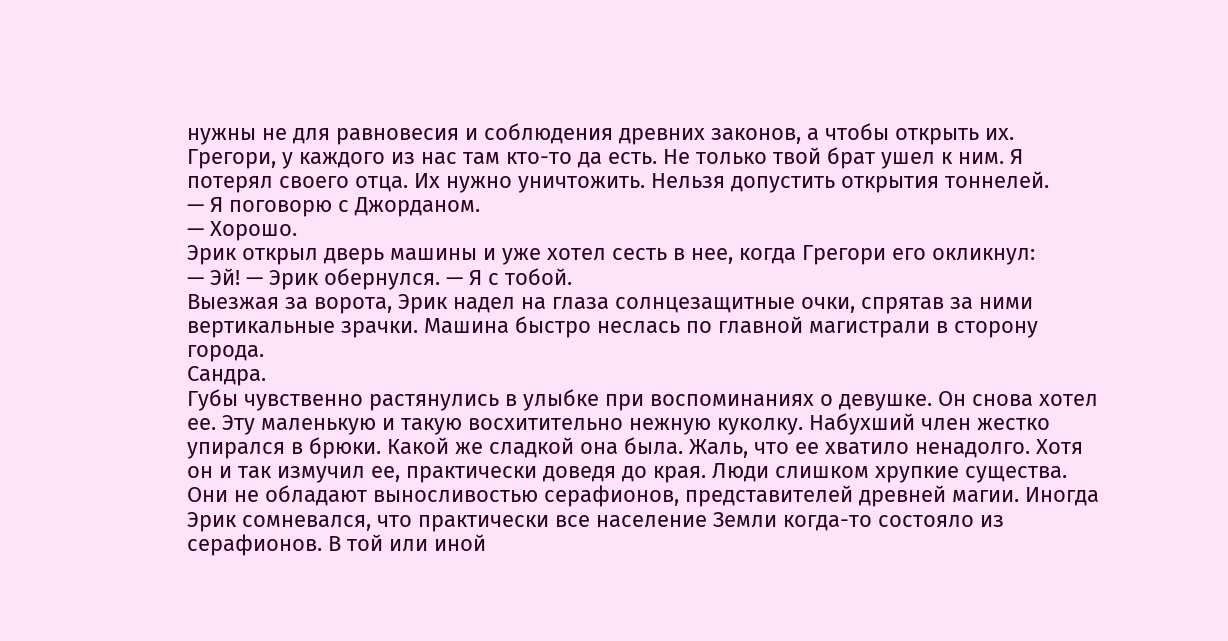нужны не для равновесия и соблюдения древних законов, а чтобы открыть их. Грегори, у каждого из нас там кто-то да есть. Не только твой брат ушел к ним. Я потерял своего отца. Их нужно уничтожить. Нельзя допустить открытия тоннелей.
— Я поговорю с Джорданом.
— Хорошо.
Эрик открыл дверь машины и уже хотел сесть в нее, когда Грегори его окликнул:
— Эй! — Эрик обернулся. — Я с тобой.
Выезжая за ворота, Эрик надел на глаза солнцезащитные очки, спрятав за ними вертикальные зрачки. Машина быстро неслась по главной магистрали в сторону города.
Сандра.
Губы чувственно растянулись в улыбке при воспоминаниях о девушке. Он снова хотел ее. Эту маленькую и такую восхитительно нежную куколку. Набухший член жестко упирался в брюки. Какой же сладкой она была. Жаль, что ее хватило ненадолго. Хотя он и так измучил ее, практически доведя до края. Люди слишком хрупкие существа. Они не обладают выносливостью серафионов, представителей древней магии. Иногда Эрик сомневался, что практически все население Земли когда-то состояло из серафионов. В той или иной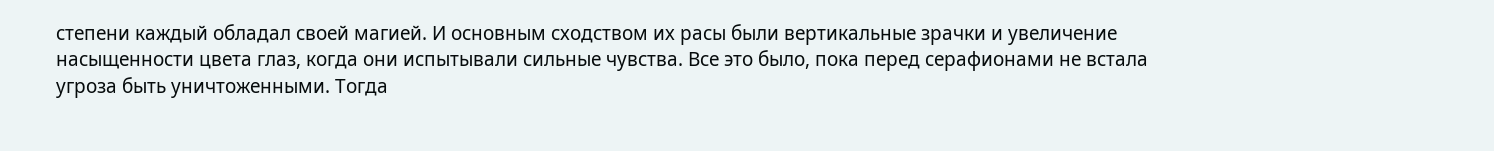степени каждый обладал своей магией. И основным сходством их расы были вертикальные зрачки и увеличение насыщенности цвета глаз, когда они испытывали сильные чувства. Все это было, пока перед серафионами не встала угроза быть уничтоженными. Тогда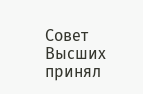Совет Высших принял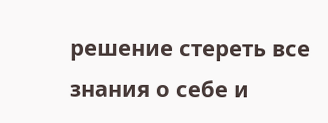решение стереть все знания о себе и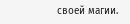своей магии.